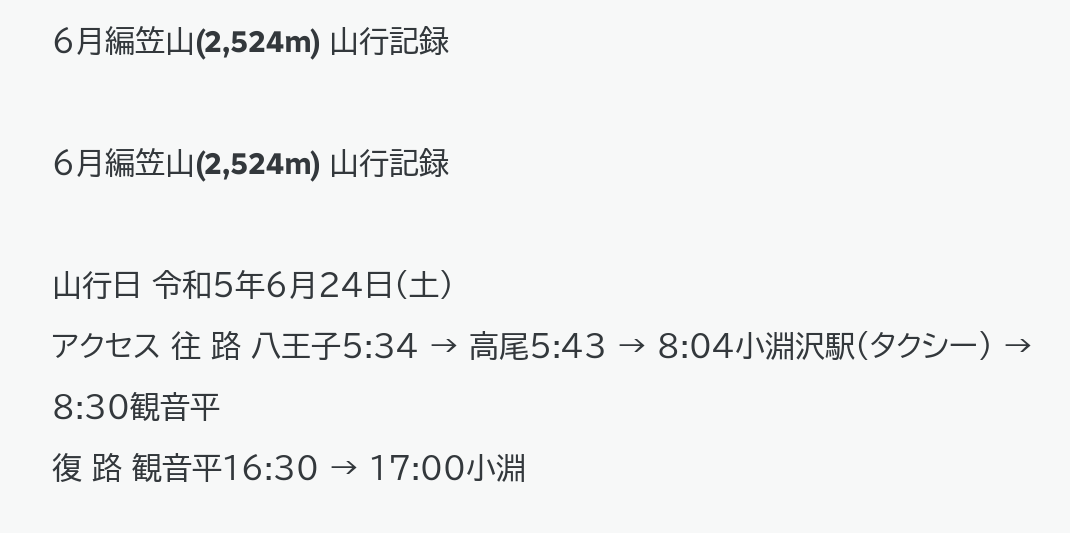6月編笠山(2,524m) 山行記録

6月編笠山(2,524m) 山行記録

山行日 令和5年6月24日(土)
アクセス 往 路 八王子5:34 → 高尾5:43 → 8:04小淵沢駅(タクシー) → 8:30観音平
復 路 観音平16:30 → 17:00小淵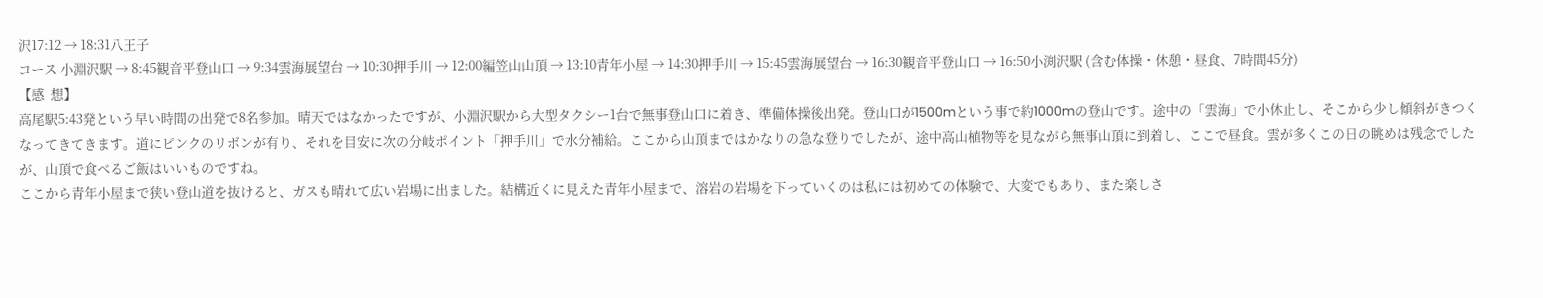沢17:12 → 18:31八王子
コース 小淵沢駅 → 8:45観音平登山口 → 9:34雲海展望台 → 10:30押手川 → 12:00編笠山山頂 → 13:10青年小屋 → 14:30押手川 → 15:45雲海展望台 → 16:30観音平登山口 → 16:50小渕沢駅 (含む体操・休憩・昼食、7時間45分)
【感  想】
高尾駅5:43発という早い時間の出発で8名参加。晴天ではなかったですが、小淵沢駅から大型タクシー1台で無事登山口に着き、準備体操後出発。登山口が1500mという事で約1000mの登山です。途中の「雲海」で小休止し、そこから少し傾斜がきつくなってきてきます。道にピンクのリボンが有り、それを目安に次の分岐ポイント「押手川」で水分補給。ここから山頂まではかなりの急な登りでしたが、途中高山植物等を見ながら無事山頂に到着し、ここで昼食。雲が多くこの日の眺めは残念でしたが、山頂で食べるご飯はいいものですね。
ここから青年小屋まで狭い登山道を抜けると、ガスも晴れて広い岩場に出ました。結構近くに見えた青年小屋まで、溶岩の岩場を下っていくのは私には初めての体験で、大変でもあり、また楽しさ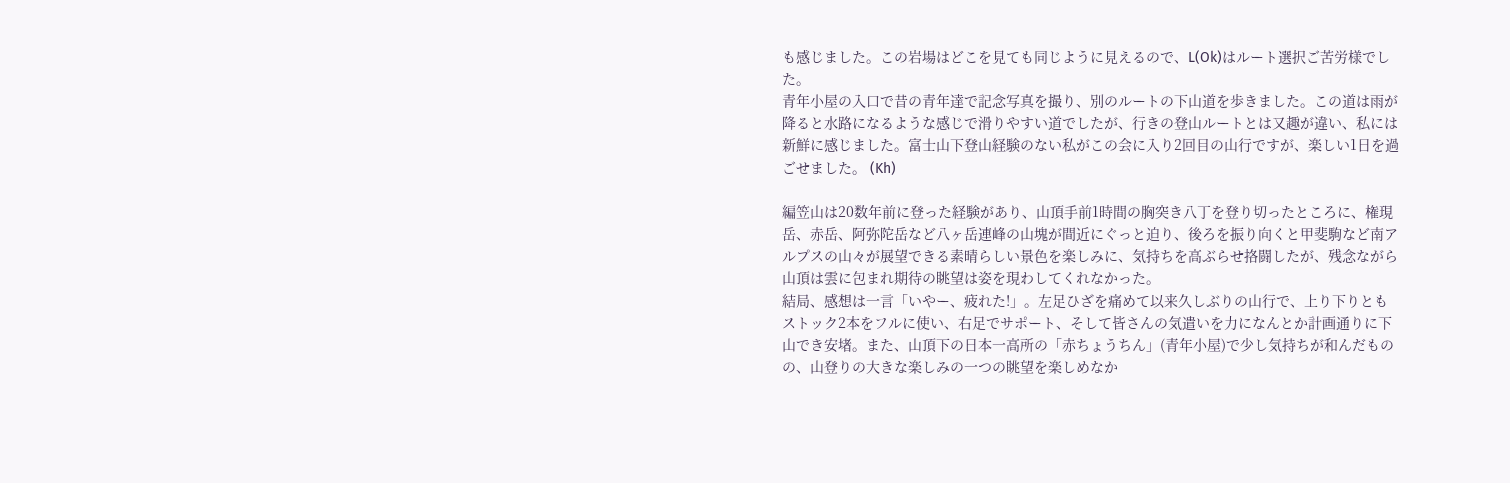も感じました。この岩場はどこを見ても同じように見えるので、L(Ok)はルート選択ご苦労様でした。
青年小屋の入口で昔の青年達で記念写真を撮り、別のルートの下山道を歩きました。この道は雨が降ると水路になるような感じで滑りやすい道でしたが、行きの登山ルートとは又趣が違い、私には新鮮に感じました。富士山下登山経験のない私がこの会に入り2回目の山行ですが、楽しい1日を過ごせました。 (Kh)

編笠山は20数年前に登った経験があり、山頂手前1時間の胸突き八丁を登り切ったところに、権現岳、赤岳、阿弥陀岳など八ヶ岳連峰の山塊が間近にぐっと迫り、後ろを振り向くと甲斐駒など南アルプスの山々が展望できる素晴らしい景色を楽しみに、気持ちを高ぶらせ挌闘したが、残念ながら山頂は雲に包まれ期待の眺望は姿を現わしてくれなかった。
結局、感想は一言「いやー、疲れた!」。左足ひざを痛めて以来久しぶりの山行で、上り下りともストック2本をフルに使い、右足でサポート、そして皆さんの気遣いを力になんとか計画通りに下山でき安堵。また、山頂下の日本一高所の「赤ちょうちん」(青年小屋)で少し気持ちが和んだものの、山登りの大きな楽しみの一つの眺望を楽しめなか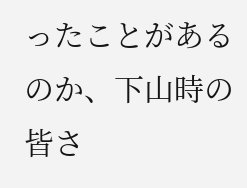ったことがあるのか、下山時の皆さ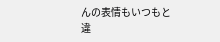んの表情もいつもと違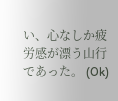い、心なしか疲労感が漂う山行であった。 (Ok)